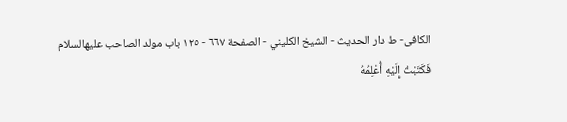الکافی- ط دار الحدیث - الشيخ الكليني - الصفحة ٦٦٧ - ١٢٥ باب مولد الصاحب عليهالسلام
فَكَتَبْتُ إِلَيْهِ أُعْلِمُهُ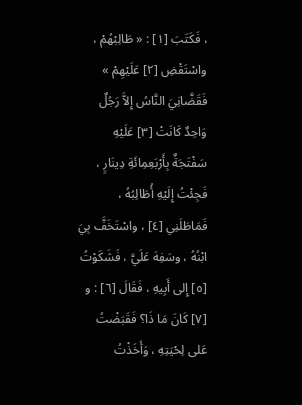، فَكَتَبَ [١] : « طَالِبْهُمْ ، واسْتَقْضِ [٢] عَلَيْهِمْ » فَقَضَّانِيَ النَّاسُ إِلاَّ رَجُلٌ وَاحِدٌ كَانَتْ [٣] عَلَيْهِ سَفْتَجَةٌ بِأَرْبَعِمِائَةِ دِينَارٍ ، فَجِئْتُ إِلَيْهِ أُطَالِبُهُ ، فَمَاطَلَنِي [٤] ، واسْتَخَفَّ بِيَ ابْنُهُ ، وسَفِهَ عَلَيَّ ، فَشَكَوْتُ [٥] إِلى أَبِيهِ ، فَقَالَ [٦] : و [٧] كَانَ مَا ذَا؟ فَقَبَضْتُ عَلى لِحْيَتِهِ ، وَأَخَذْتُ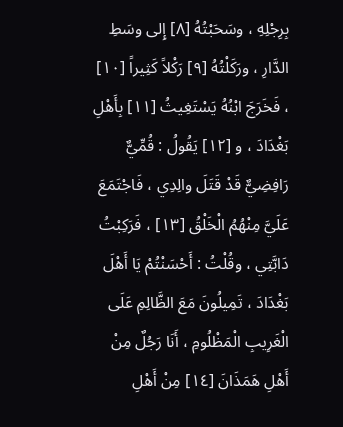بِرِجْلِهِ ، وسَحَبْتُهُ [٨] إِلى وسَطِ الدَّارِ ، ورَكَلْتُهُ [٩] رَكْلاً كَثِيراً [١٠] ، فَخَرَجَ ابْنُهُ يَسْتَغِيثُ [١١] بِأَهْلِ بَغْدَادَ ، و [١٢] يَقُولُ : قُمِّيٌّ رَافِضِيٌّ قَدْ قَتَلَ والِدِي ، فَاجْتَمَعَ عَلَيَّ مِنْهُمُ الْخَلْقُ [١٣] ، فَرَكِبْتُ دَابَّتِي ، وقُلْتُ : أَحْسَنْتُمْ يَا أَهْلَ بَغْدَادَ ، تَمِيلُونَ مَعَ الظَّالِمِ عَلَى الْغَرِيبِ الْمَظْلُومِ ، أَنَا رَجُلٌ مِنْ أَهْلِ هَمَذَانَ [١٤] مِنْ أَهْلِ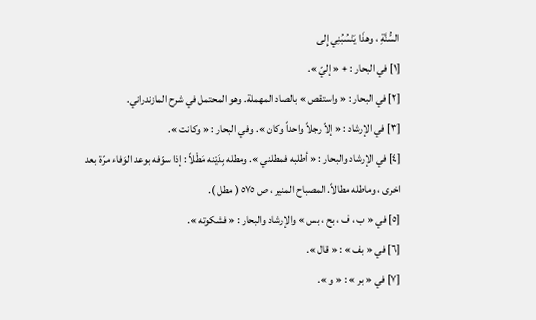السُّنَّةِ ، وهذَا يَنْسُبُنِي إِلى
[١] في البحار : + « إليّ ».
[٢] في البحار : « واستقص » بالصاد المهملة. وهو المحتمل في شرح المازندراني.
[٣] في الإرشاد : « إلاّ رجلاً واحداً وكان ». وفي البحار : « وكانت ».
[٤] في الإرشاد والبحار : « أطلبه فمطلني ». ومطله بِدَيْنه مَطْلاً : إذا سوّفه بوعد الوَفاء مرّة بعد اخرى ، وماطله مطالاً. المصباح المنير ، ص ٥٧٥ ( مطل ).
[٥] في « ب ، ف ، بح ، بس » والإرشاد والبحار : « فشكوته ».
[٦] في « بف » : « قال ».
[٧] في « بر » : « و ».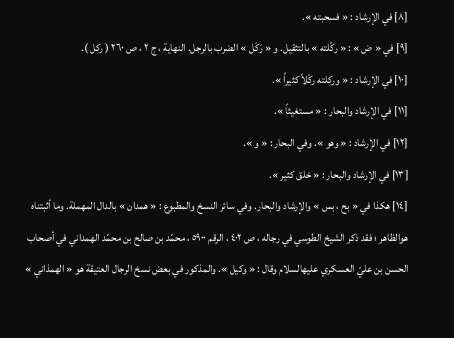[٨] في الإرشاد : « فسحبته ».
[٩] في « ض » : « ركّلته » بالتثقيل. و « رَكَل » الضرب بالرجل. النهاية ، ج ٢ ، ص ٢٦٠ ( ركل ).
[١٠] في الإرشاد : « وركلته ركْلاً كثيراً ».
[١١] في الإرشاد والبحار : « مستغيثاً ».
[١٢] في الإرشاد : « وهو ». وفي البحار : « و ».
[١٣] في الإرشاد والبحار : « خلق كثير ».
[١٤] هكذا في « بح ، بس » والإرشاد والبحار. وفي سائر النسخ والمطبوع : « همدان » بالدال المهملة. وما أثبتناه هوالظاهر ؛ فقد ذكر الشيخ الطوسي في رجاله ، ص ٤٠٢ ، الرقم ٥٩٠٠ ، محمّد بن صالح بن محمّد الهمداني في أصحاب الحسن بن عليّ العسكري عليهالسلام وقال : « وكيل ». والمذكور في بعض نسخ الرجال العتيقة هو « الهمذاني »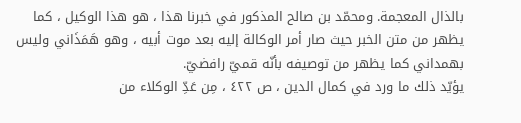بالذال المعجمة. ومحمّد بن صالح المذكور في خبرنا هذا ، هو هذا الوكيل ، كما يظهر من متن الخبر حيث صار أمر الوكالة إليه بعد موت أبيه ، وهو هَمَذَاني وليس بهمداني كما يظهر من توصيفه بأنّه قميّ رافضيّ.
يؤيّد ذلك ما ورد في كمال الدين ، ص ٤٢٢ ، مِن عَدِّ الوكلاء من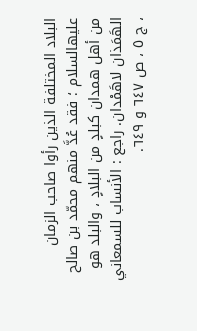البلاد المختلفة الذين رأوا صاحب الزمان عليهالسلام ؛ فقد عُدَّ منهم محمّد بن صالح من أهل همدان كبلدٍ من البلادٍ ، والبلد هو الهَمَذان لاهَمْدان. راجع : الأنساب للسمعاني ، ج ٥ ، ص ٦٤٧ و ٦٤٩.